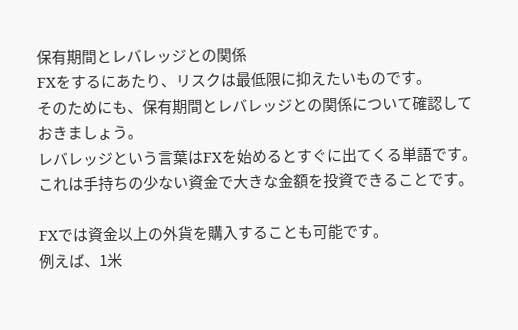保有期間とレバレッジとの関係
FXをするにあたり、リスクは最低限に抑えたいものです。
そのためにも、保有期間とレバレッジとの関係について確認しておきましょう。
レバレッジという言葉はFXを始めるとすぐに出てくる単語です。
これは手持ちの少ない資金で大きな金額を投資できることです。

FXでは資金以上の外貨を購入することも可能です。
例えば、1米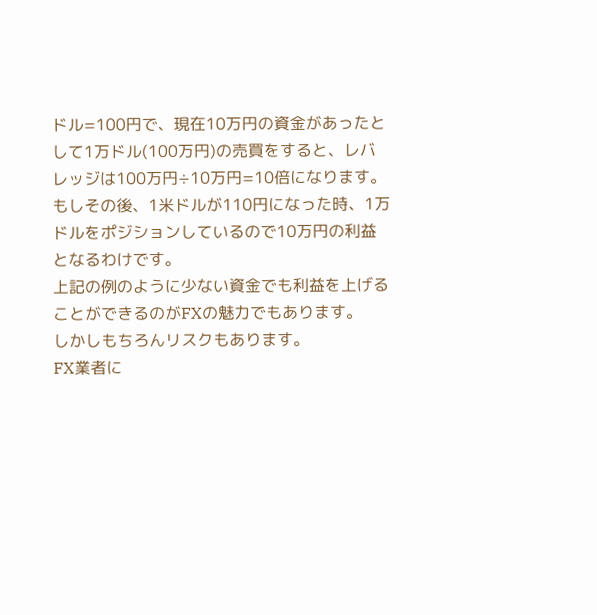ドル=100円で、現在10万円の資金があったとして1万ドル(100万円)の売買をすると、レバレッジは100万円÷10万円=10倍になります。
もしその後、1米ドルが110円になった時、1万ドルをポジションしているので10万円の利益となるわけです。
上記の例のように少ない資金でも利益を上げることができるのがFXの魅力でもあります。
しかしもちろんリスクもあります。
FX業者に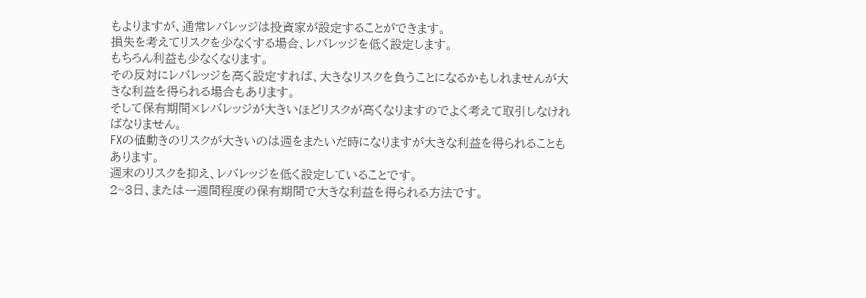もよりますが、通常レバレッジは投資家が設定することができます。
損失を考えてリスクを少なくする場合、レバレッジを低く設定します。
もちろん利益も少なくなります。
その反対にレバレッジを高く設定すれば、大きなリスクを負うことになるかもしれませんが大きな利益を得られる場合もあります。
そして保有期間×レバレッジが大きいほどリスクが高くなりますのでよく考えて取引しなければなりません。
FXの値動きのリスクが大きいのは週をまたいだ時になりますが大きな利益を得られることもあります。
週末のリスクを抑え、レバレッジを低く設定していることです。
2~3日、または一週間程度の保有期間で大きな利益を得られる方法です。